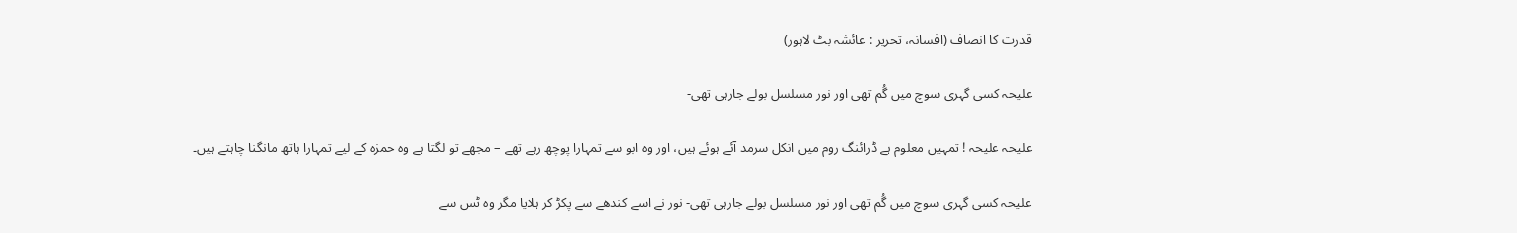قدرت کا انصاف (افسانہ، تحریر : عائشہ بٹ لاہور)

علیحہ کسی گہری سوچ میں گُم تھی اور نور مسلسل بولے جارہی تھی-

علیحہ علیحہ ! تمہیں معلوم ہے ڈرائنگ روم میں انکل سرمد آئے ہوئے ہیں، اور وہ ابو سے تمہارا پوچھ رہے تھے – مجھے تو لگتا ہے وہ حمزہ کے لیے تمہارا ہاتھ مانگنا چاہتے ہیں۔

علیحہ کسی گہری سوچ میں گُم تھی اور نور مسلسل بولے جارہی تھی- نور نے اسے کندھے سے پکڑ کر ہلایا مگر وہ ٹس سے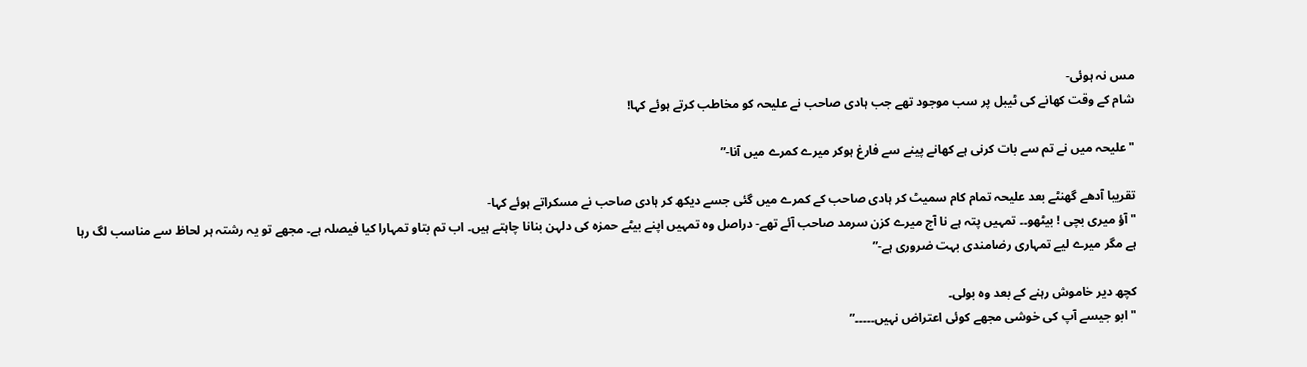مس نہ ہوئی-
شام کے وقت کھانے کی ٹیبل پر سب موجود تھے جب ہادی صاحب نے علیحہ کو مخاطب کرتے ہوئے کہا!

"علیحہ میں نے تم سے بات کرنی ہے کھانے پینے سے فارغ ہوکر میرے کمرے میں آنا-”

تقریبا آدھے گھنٹے بعد علیحہ تمام کام سمیٹ کر ہادی صاحب کے کمرے میں گئی جسے دیکھ کر ہادی صاحب نے مسکراتے ہوئے کہا-
"آؤ میری بچی ! بیٹھو۔۔ تمہیں پتہ ہے نا آج میرے کزن سرمد صاحب آئے تھے- دراصل وہ تمہیں اپنے بیٹے حمزہ کی دلہن بنانا چاہتے ہیں۔ اب تم بتاو تمہارا کیا فیصلہ ہے۔ مجھے تو یہ رشتہ ہر لحاظ سے مناسب لگ رہا ہے مگر میرے لیے تمہاری رضامندی بہت ضروری ہے-”

کچھ دیر خاموش رہنے کے بعد وہ بولی۔
"ابو جیسے آپ کی خوشی مجھے کوئی اعتراض نہیں۔۔۔۔۔”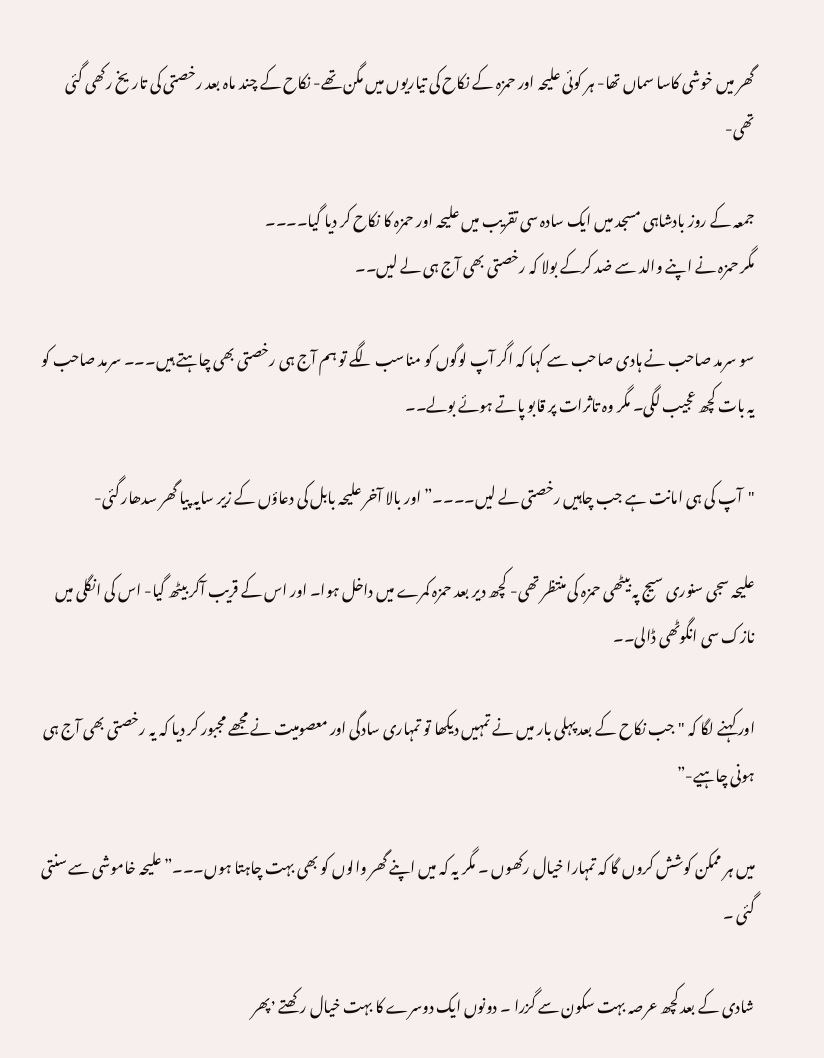گھر میں خوشی کاسا سماں تھا- ہر کوئی علیحہ اور حمزہ کے نکاح کی تیاریوں میں مگن تھے- نکاح کے چند ماہ بعد رخصتی کی تاریخ رکھی گئی تھی-

جمعہ کے روز بادشاہی مسجد میں ایک سادہ سی تقریب میں علیحہ اور حمزہ کا نکاح کر دیا گیا۔۔۔۔
مگر حمزہ نے اپنے والد سے ضد کرکے بولا کہ رخصتی بھی آج ہی لے لیں۔۔

سو سرمد صاحب نے ہادی صاحب سے کہا کہ اگر آپ لوگوں کو مناسب لگے تو ہم آج ہی رخصتی بھی چاہتے ہیں۔۔۔ سرمد صاحب کو یہ بات کچھ عجیب لگی۔ مگر وہ تاثرات پر قابو پاتے ہوئے بولے۔۔

"آپ کی ہی امانت ہے جب چاہیں رخصتی لے لیں۔۔۔۔” اور بالا آخر علیحہ بابل کی دعاؤں کے زیر سایہ پیا گھر سدھار گئی-

علیحہ سجی سنوری سیج پہ بیٹھی حمزہ کی منتظر تھی- کچھ دیر بعد حمزہ کمرے میں داخل ہوا۔ اور اس کے قریب آکر بیٹھ گیا- اس کی انگلی میں نازک سی انگوٹھی ڈالی۔۔

اور کہنے لگا کہ "جب نکاح کے بعد پہلی بار میں نے تمہیں دیکھا تو تمہاری سادگی اور معصومیت نے مجھے مجبور کر دیا کہ یہ رخصتی بھی آج ہی ہونی چاہیے-”

میں ہر ممکن کوشش کروں گا کہ تمہارا خیال رکھوں ۔ مگر یہ کہ میں اپنے گھر والوں کو بھی بہت چاہتا ہوں۔۔۔”علیحہ خاموشی سے سنتی گئی ۔

شادی کے بعد کچھ عرصہ بہت سکون سے گزرا ۔ دونوں ایک دوسرے کا بہت خیال رکھتے ٬پھر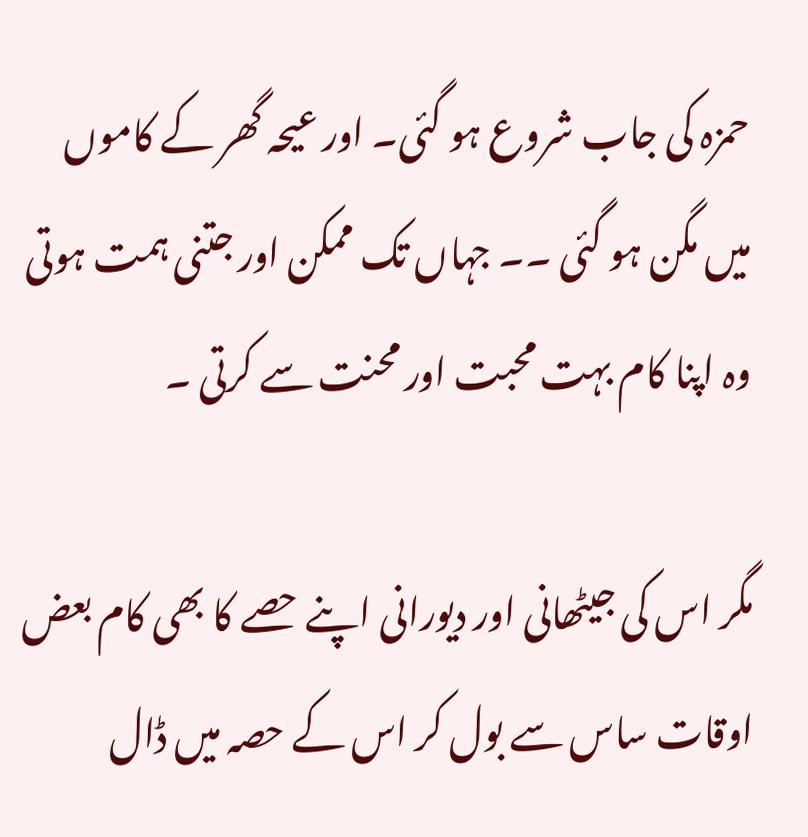حمزہ کی جاب شروع ہو گئی۔ اور عیحہ گھر کے کاموں میں مگن ہو گئی ۔۔ جہاں تک ممکن اور جتنی ہمت ہوتی وہ اپنا کام بہت محبت اور محنت سے کرتی ۔

مگر اس کی جیٹھانی اور دیورانی اپنے حصے کا بھی کام بعض اوقات ساس سے بول کر اس کے حصہ میں ڈال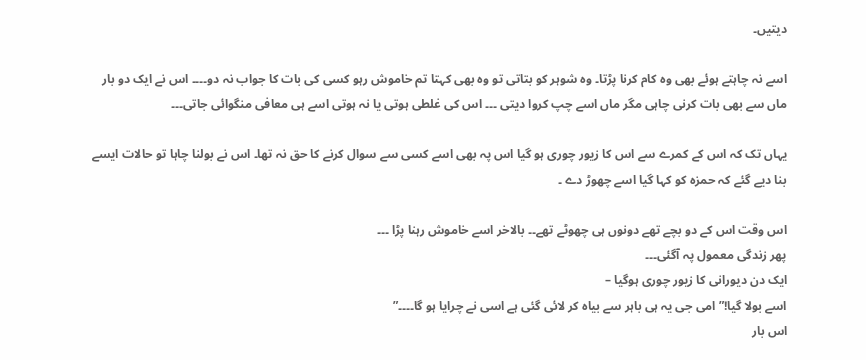دیتیں۔

اسے نہ چاہتے ہوئے بھی وہ کام کرنا پڑتا۔ وہ شوہر کو بتاتی تو وہ بھی کہتا تم خاموش رہو کسی کی بات کا جواب نہ دو۔۔۔۔ اس نے ایک دو بار ماں سے بھی بات کرنی چاہی مگر ماں اسے چپ کروا دیتی ۔۔۔ اس کی غلطی ہوتی یا نہ ہوتی اسے ہی معافی منگوائی جاتی۔۔۔

یہاں تک کہ اس کے کمرے سے اس کا زیور چوری ہو گیا اس پہ بھی اسے کسی سے سوال کرنے کا حق نہ تھا۔ اس نے بولنا چاہا تو حالات ایسے بنا دیے گئے کہ حمزہ کو کہا گیا اسے چھوڑ دے ۔

اس وقت اس کے دو بچے تھے دونوں ہی چھوٹے تھے۔۔ بالاخر اسے خاموش رہنا پڑا ۔۔۔
پھر زندگی معمول پہ آگئی۔۔۔
ایک دن دیورانی کا زیور چوری ہوگیا –
اسے بولا گیا!” امی جی یہ ہی باہر سے بیاہ کر لائی گئی ہے اسی نے چرایا ہو گا۔۔۔۔”
اس بار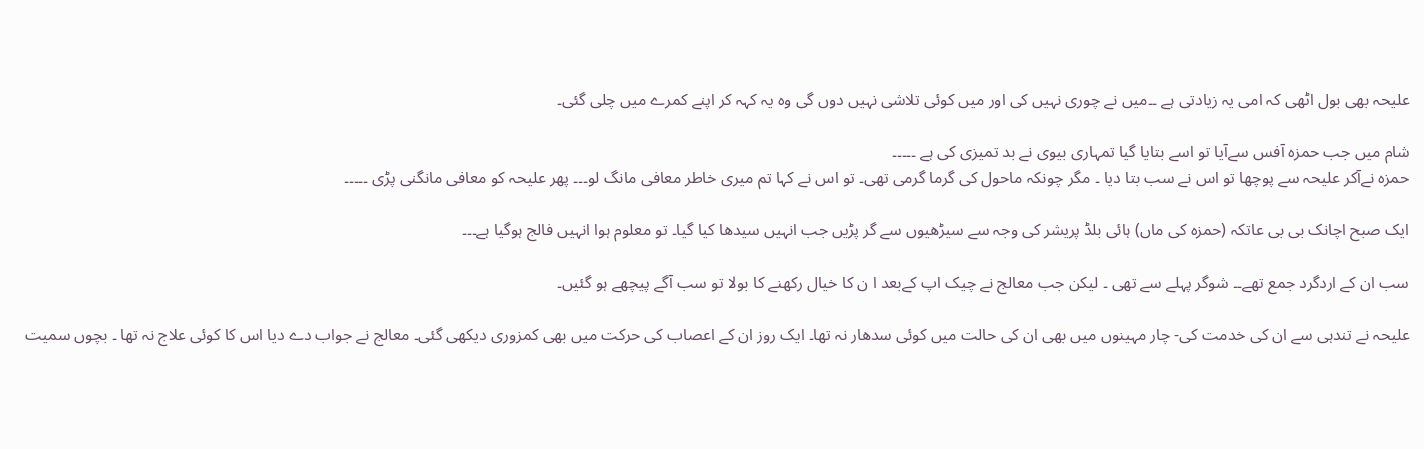علیحہ بھی بول اٹھی کہ امی یہ زیادتی ہے ۔۔میں نے چوری نہیں کی اور میں کوئی تلاشی نہیں دوں گی وہ یہ کہہ کر اپنے کمرے میں چلی گئی۔

شام میں جب حمزہ آفس سےآیا تو اسے بتایا گیا تمہاری بیوی نے بد تمیزی کی ہے ۔۔۔۔۔
حمزہ نےآکر علیحہ سے پوچھا تو اس نے سب بتا دیا ۔ مگر چونکہ ماحول کی گرما گرمی تھی۔ تو اس نے کہا تم میری خاطر معافی مانگ لو۔۔۔ پھر علیحہ کو معافی مانگنی پڑی ۔۔۔۔۔

ایک صبح اچانک بی بی عاتکہ (حمزہ کی ماں) ہائی بلڈ پریشر کی وجہ سے سیڑھیوں سے گر پڑیں جب انہیں سیدھا کیا گیا۔ تو معلوم ہوا انہیں فالج ہوگیا ہے۔۔۔

سب ان کے اردگرد جمع تھے۔۔ شوگر پہلے سے تھی ۔ لیکن جب معالج نے چیک اپ کےبعد ا ن کا خیال رکھنے کا بولا تو سب آگے پیچھے ہو گئیں۔

علیحہ نے تندہی سے ان کی خدمت کی- چار مہینوں میں بھی ان کی حالت میں کوئی سدھار نہ تھا۔ ایک روز ان کے اعصاب کی حرکت میں بھی کمزوری دیکھی گئی۔ معالج نے جواب دے دیا اس کا کوئی علاج نہ تھا ۔ بچوں سمیت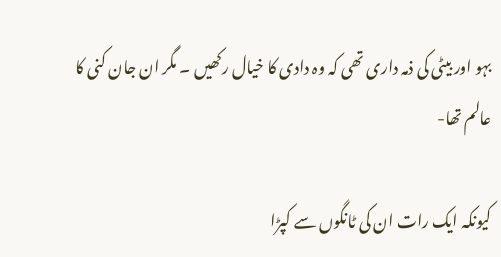بہو اور بیٹی کی ذمہ داری تھی کہ وہ دادی کا خیال رکھیں ۔ مگر ان جان کنی کا عالم تھا-

کیونکہ ایک رات ان کی ٹانگوں سے کپڑا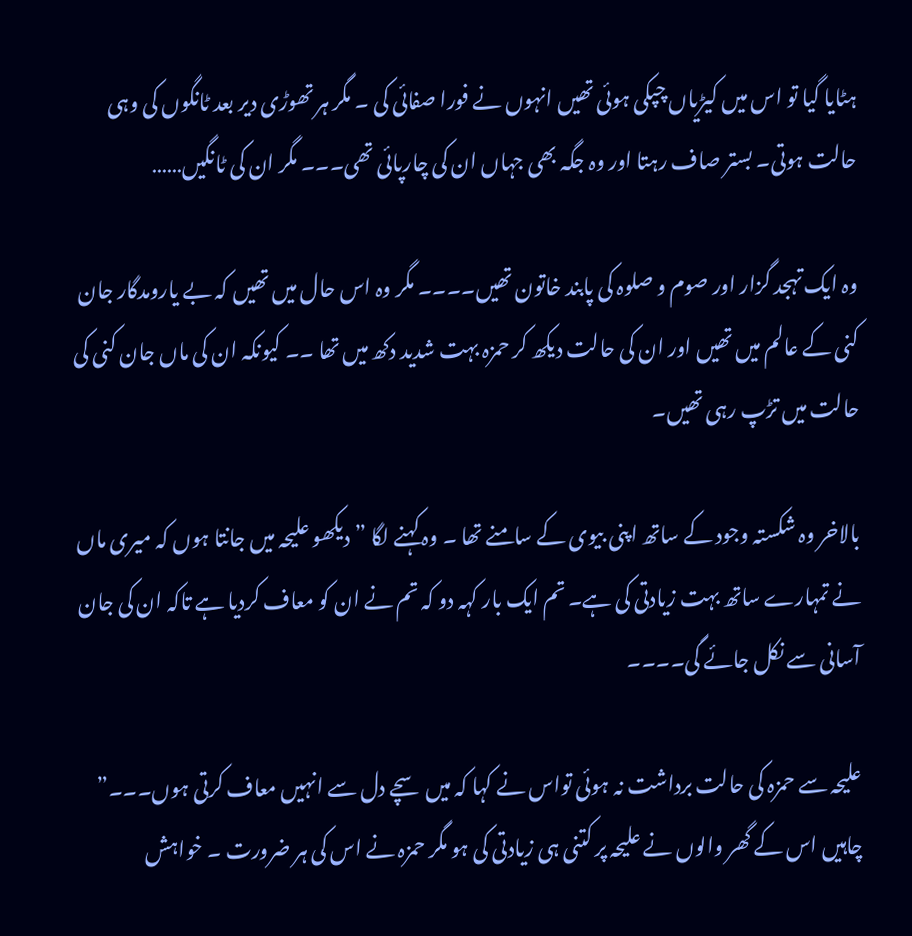ہٹایا گیا تو اس میں کیڑیاں چپکی ہوئی تھیں انہوں نے فورا صفائی کی ۔ مگر ہر تھوڑی دیر بعد ٹانگوں کی وہی حالت ہوتی۔ بستر صاف رہتا اور وہ جگہ بھی جہاں ان کی چارپائی تھی۔۔۔ مگر ان کی ٹانگیں……

وہ ایک تہجد گزار اور صوم و صلوہ کی پابند خاتون تھیں۔۔۔۔ مگر وہ اس حال میں تھیں کہ بے یارومدگار جان کنی کے عالم میں تھیں اور ان کی حالت دیکھ کر حمزہ بہت شدید دکھ میں تھا ۔۔ کیونکہ ان کی ماں جان کنی کی حالت میں تڑپ رہی تھیں۔

بالاخر وہ شکستہ وجود کے ساتھ اپنی بیوی کے سامنے تھا ۔ وہ کہنے لگا ” دیکھو علیحہ میں جانتا ہوں کہ میری ماں نے تمہارے ساتھ بہت زیادتی کی ہے۔ تم ایک بار کہہ دو کہ تم نے ان کو معاف کردیا ہے تاکہ ان کی جان آسانی سے نکل جائے گی۔۔۔۔

علیحہ سے حمزہ کی حالت برداشت نہ ہوئی تواس نے کہا کہ میں سچے دل سے انہیں معاف کرتی ہوں۔۔۔” چاہیں اس کے گھر والوں نے علیحہ پر کتنی ہی زیادتی کی ہو مگر حمزہ نے اس کی ہر ضرورت ۔ خواہش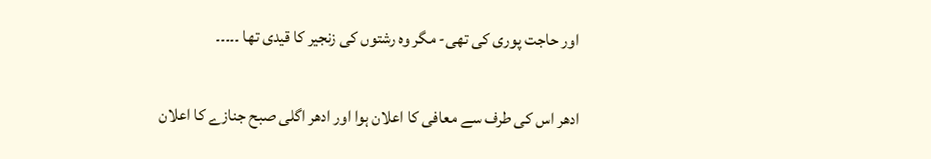اور حاجت پوری کی تھی- مگر وہ رشتوں کی زنجیر کا قیدی تھا ۔۔۔۔۔

ادھر اس کی طرف سے معافی کا اعلان ہوا اور ادھر اگلی صبح جنازے کا اعلان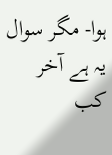ہوا- مگر سوال یہ ہے آخر کب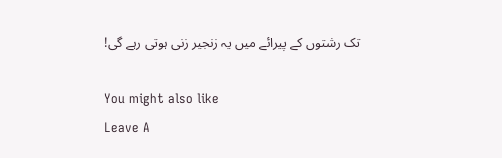تک رشتوں کے پیرائے میں یہ زنجیر زنی ہوتی رہے گی!

You might also like
Leave A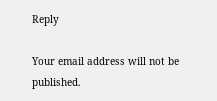Reply

Your email address will not be published.